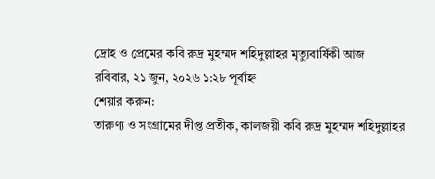দ্রোহ ও প্রেমের কবি রুদ্র মুহম্মদ শহিদুল্লাহর মৃত্যুবার্ষিকী আজ
রবিবার, ২১ জুন, ২০২৬ ১:২৮ পূর্বাহ্ন
শেয়ার করুন:
তারুণ্য ও সংগ্রামের দীপ্ত প্রতীক, কালজয়ী কবি রুদ্র মুহম্মদ শহিদুল্লাহর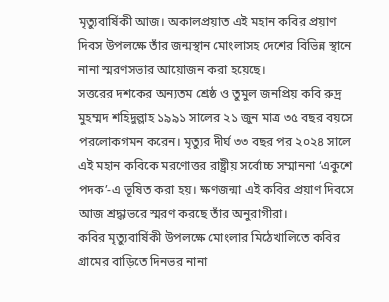মৃত্যুবার্ষিকী আজ। অকালপ্রয়াত এই মহান কবির প্রয়াণ দিবস উপলক্ষে তাঁর জন্মস্থান মোংলাসহ দেশের বিভিন্ন স্থানে নানা স্মরণসভার আয়োজন করা হয়েছে।
সত্তরের দশকের অন্যতম শ্রেষ্ঠ ও তুমুল জনপ্রিয় কবি রুদ্র মুহম্মদ শহিদুল্লাহ ১৯৯১ সালের ২১ জুন মাত্র ৩৫ বছর বয়সে পরলোকগমন করেন। মৃত্যুর দীর্ঘ ৩৩ বছর পর ২০২৪ সালে এই মহান কবিকে মরণোত্তর রাষ্ট্রীয় সর্বোচ্চ সম্মাননা ‘একুশে পদক’-এ ভূষিত করা হয়। ক্ষণজন্মা এই কবির প্রয়াণ দিবসে আজ শ্রদ্ধাভরে স্মরণ করছে তাঁর অনুরাগীরা।
কবির মৃত্যুবার্ষিকী উপলক্ষে মোংলার মিঠেখালিতে কবির গ্রামের বাড়িতে দিনভর নানা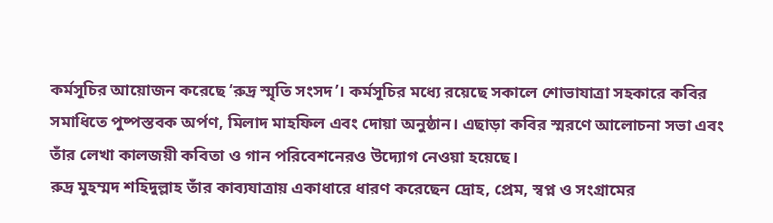কর্মসূচির আয়োজন করেছে ‘রুদ্র স্মৃতি সংসদ’। কর্মসূচির মধ্যে রয়েছে সকালে শোভাযাত্রা সহকারে কবির সমাধিতে পুষ্পস্তবক অর্পণ, মিলাদ মাহফিল এবং দোয়া অনুষ্ঠান। এছাড়া কবির স্মরণে আলোচনা সভা এবং তাঁর লেখা কালজয়ী কবিতা ও গান পরিবেশনেরও উদ্যোগ নেওয়া হয়েছে।
রুদ্র মুহম্মদ শহিদুল্লাহ তাঁর কাব্যযাত্রায় একাধারে ধারণ করেছেন দ্রোহ, প্রেম, স্বপ্ন ও সংগ্রামের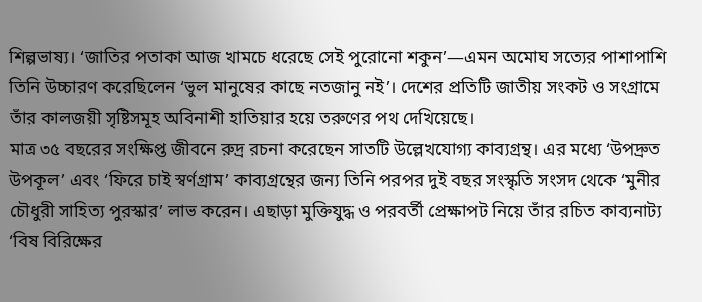শিল্পভাষ্য। ‘জাতির পতাকা আজ খামচে ধরেছে সেই পুরোনো শকুন’—এমন অমোঘ সত্যের পাশাপাশি তিনি উচ্চারণ করেছিলেন ‘ভুল মানুষের কাছে নতজানু নই’। দেশের প্রতিটি জাতীয় সংকট ও সংগ্রামে তাঁর কালজয়ী সৃষ্টিসমূহ অবিনাশী হাতিয়ার হয়ে তরুণের পথ দেখিয়েছে।
মাত্র ৩৫ বছরের সংক্ষিপ্ত জীবনে রুদ্র রচনা করেছেন সাতটি উল্লেখযোগ্য কাব্যগ্রন্থ। এর মধ্যে ‘উপদ্রুত উপকূল’ এবং ‘ফিরে চাই স্বর্ণগ্রাম’ কাব্যগ্রন্থের জন্য তিনি পরপর দুই বছর সংস্কৃতি সংসদ থেকে ‘মুনীর চৌধুরী সাহিত্য পুরস্কার’ লাভ করেন। এছাড়া মুক্তিযুদ্ধ ও পরবর্তী প্রেক্ষাপট নিয়ে তাঁর রচিত কাব্যনাট্য ‘বিষ বিরিক্ষের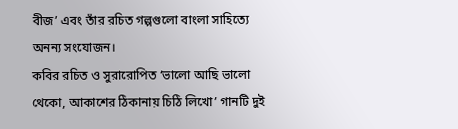বীজ’ এবং তাঁর রচিত গল্পগুলো বাংলা সাহিত্যে অনন্য সংযোজন।
কবির রচিত ও সুরারোপিত ‘ভালো আছি ভালো থেকো, আকাশের ঠিকানায় চিঠি লিখো’ গানটি দুই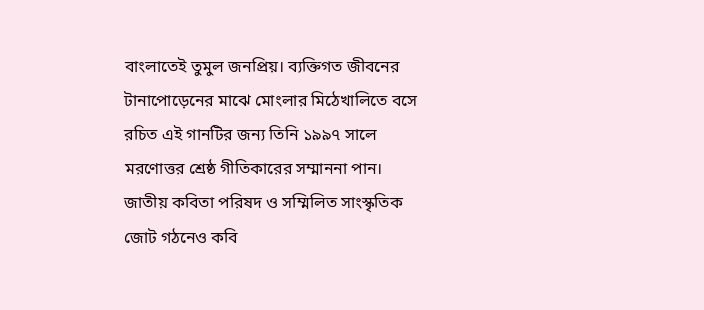বাংলাতেই তুমুল জনপ্রিয়। ব্যক্তিগত জীবনের টানাপোড়েনের মাঝে মোংলার মিঠেখালিতে বসে রচিত এই গানটির জন্য তিনি ১৯৯৭ সালে মরণোত্তর শ্রেষ্ঠ গীতিকারের সম্মাননা পান। জাতীয় কবিতা পরিষদ ও সম্মিলিত সাংস্কৃতিক জোট গঠনেও কবি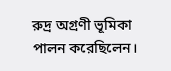রুদ্র অগ্রণী ভূমিকা পালন করেছিলেন।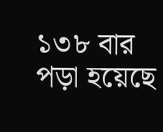১৩৮ বার পড়া হয়েছে